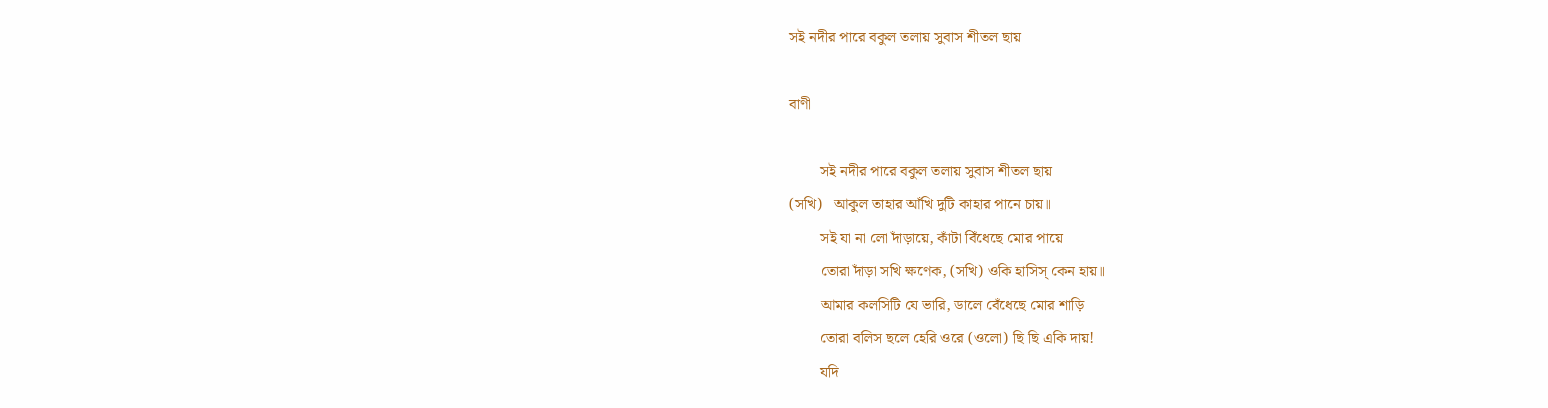সই নদীর পারে বকুল তলায় সুবাস শীতল ছায়

বাণী

        সই নদীর পারে বকুল তলায় সুবাস শীতল ছায়
(সখি)   আকুল তাহার আঁখি দুটি কাহার পানে চায়॥
        সই যা না লো দাঁড়ায়ে, কাঁটা বিঁধেছে মোর পায়ে
        তোরা দাঁড়া সখি ক্ষণেক, (সখি) ওকি হাসিস্ কেন হায়॥
        আমার কলসিটি যে ভারি, ডালে বেঁধেছে মোর শাড়ি
        তোরা বলিস ছলে হেরি ওরে (ওলো) ছি ছি একি দায়!
        যদি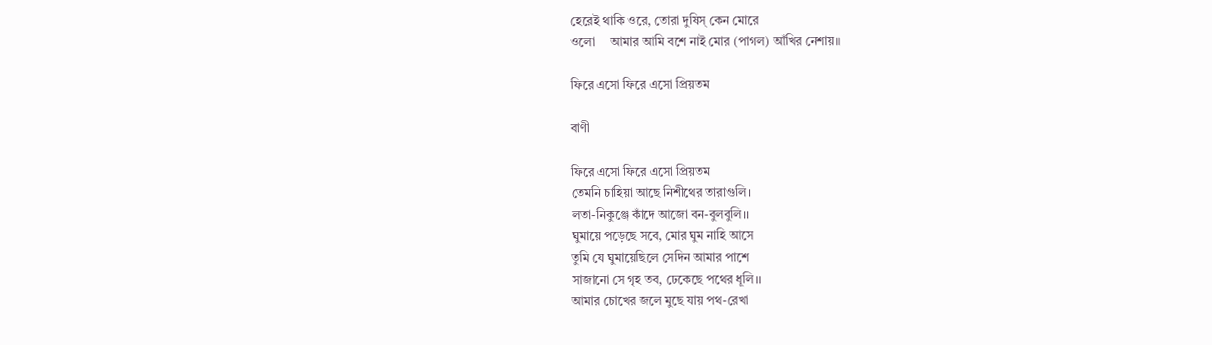হেরেই থাকি ওরে, তোরা দুষিস্ কেন মোরে
ওলো     আমার আমি বশে নাই মোর (পাগল) আঁখির নেশায়॥

ফিরে এসো ফিরে এসো প্রিয়তম

বাণী

ফিরে এসো ফিরে এসো প্রিয়তম
তেমনি চাহিয়া আছে নিশীথের তারাগুলি।
লতা-নিকুঞ্জে কাঁদে আজো বন-বুলবুলি।।
ঘুমায়ে পড়েছে সবে, মোর ঘুম নাহি আসে
তুমি যে ঘুমায়েছিলে সেদিন আমার পাশে
সাজানো সে গৃহ তব, ঢেকেছে পথের ধূলি।।
আমার চোখের জলে মুছে যায় পথ-রেখা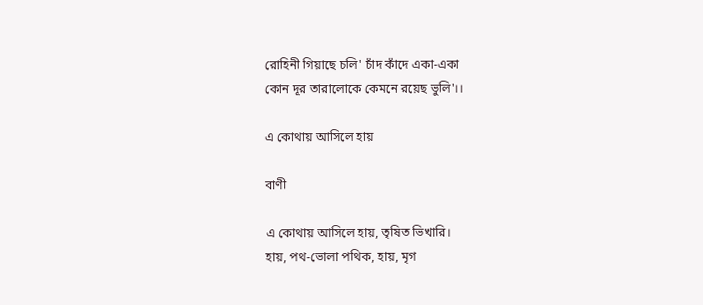রোহিনী গিয়াছে চলি' চাঁদ কাঁদে একা-একা
কোন দূর তারালোকে কেমনে রয়েছ ভুলি'।।

এ কোথায় আসিলে হায়

বাণী

এ কোথায় আসিলে হায়, তৃষিত ভিখারি।
হায়, পথ-ভোলা পথিক, হায়, মৃগ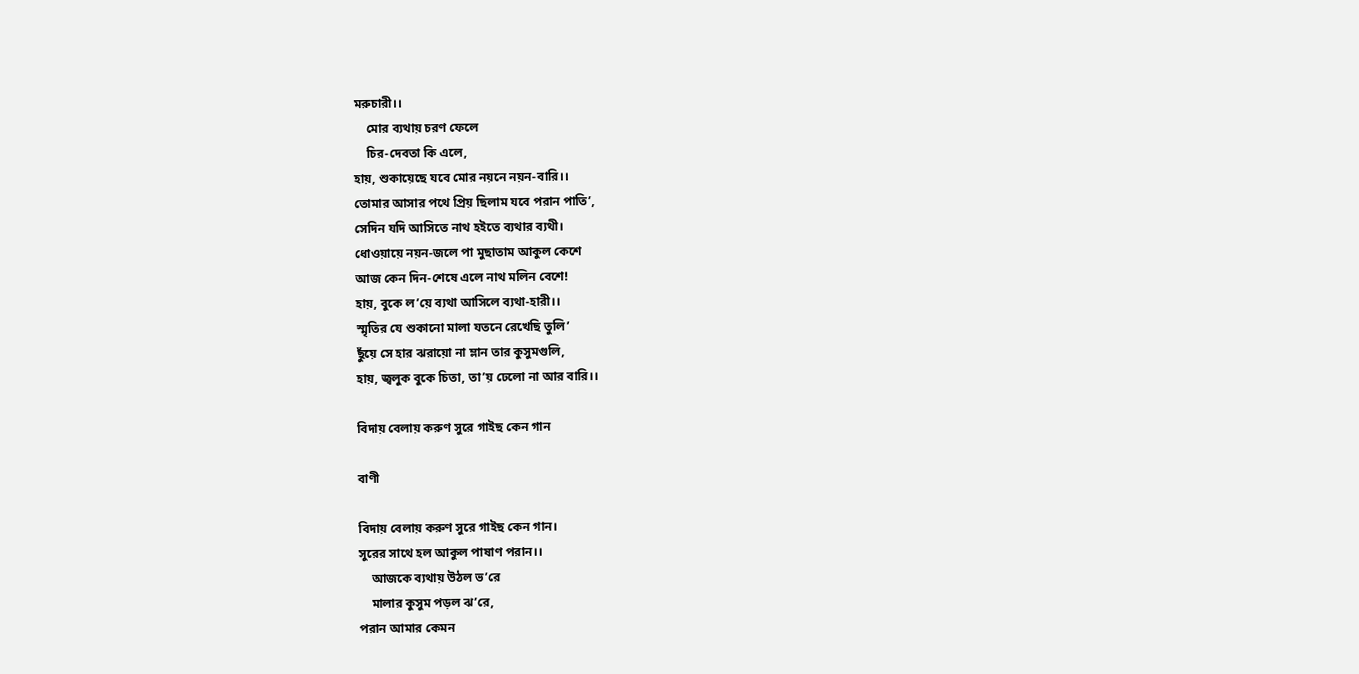মরুচারী।।
    মোর ব্যথায় চরণ ফেলে
    চির-দেবতা কি এলে,
হায়, শুকায়েছে যবে মোর নয়নে নয়ন-বারি।।
তোমার আসার পথে প্রিয় ছিলাম যবে পরান পাতি’,
সেদিন যদি আসিতে নাথ হইতে ব্যথার ব্যথী।
ধোওয়ায়ে নয়ন-জলে পা মুছাতাম আকুল কেশে
আজ কেন দিন-শেষে এলে নাথ মলিন বেশে!
হায়, বুকে ল’য়ে ব্যথা আসিলে ব্যথা-হারী।।
স্মৃতির যে শুকানো মালা যতনে রেখেছি তুলি’
ছুঁয়ে সে হার ঝরায়ো না ম্লান তার কুসুমগুলি,
হায়, জ্বলুক বুকে চিতা, তা’য় ঢেলো না আর বারি।।

বিদায় বেলায় করুণ সুরে গাইছ কেন গান

বাণী

বিদায় বেলায় করুণ সুরে গাইছ কেন গান।
সুরের সাথে হল আকুল পাষাণ পরান।।
    আজকে ব্যথায় উঠল ভ’রে
    মালার কুসুম পড়ল ঝ’রে,
পরান আমার কেমন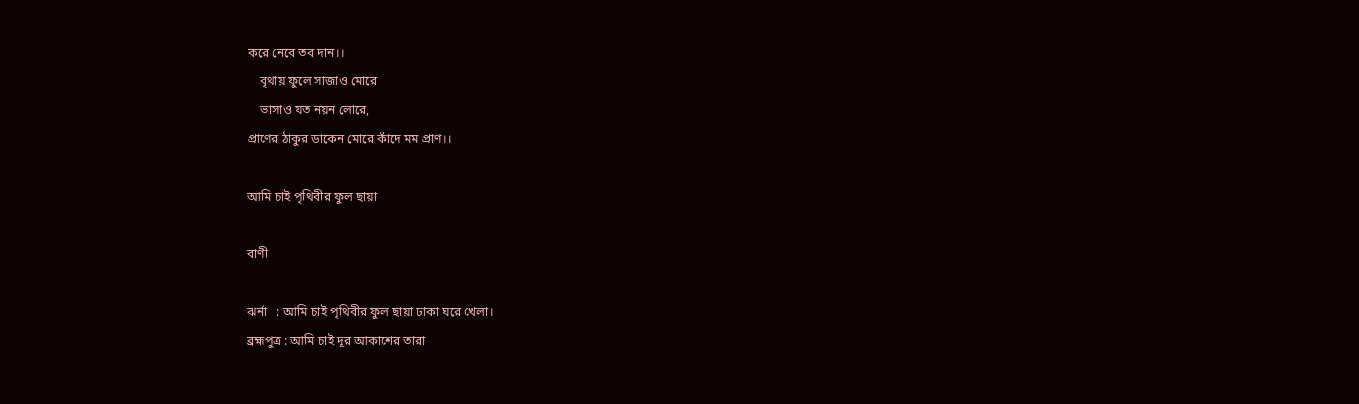করে নেবে তব দান।।
    বৃথায় ফুলে সাজাও মোরে
    ভাসাও যত নয়ন লোরে,
প্রাণের ঠাকুর ডাকেন মোরে কাঁদে মম প্রাণ।।

আমি চাই পৃথিবীর ফুল ছায়া

বাণী

ঝর্না   : আমি চাই পৃথিবীর ফুল ছায়া ঢাকা ঘরে খেলা।
ব্রহ্মপুত্র : আমি চাই দূর আকাশের তারা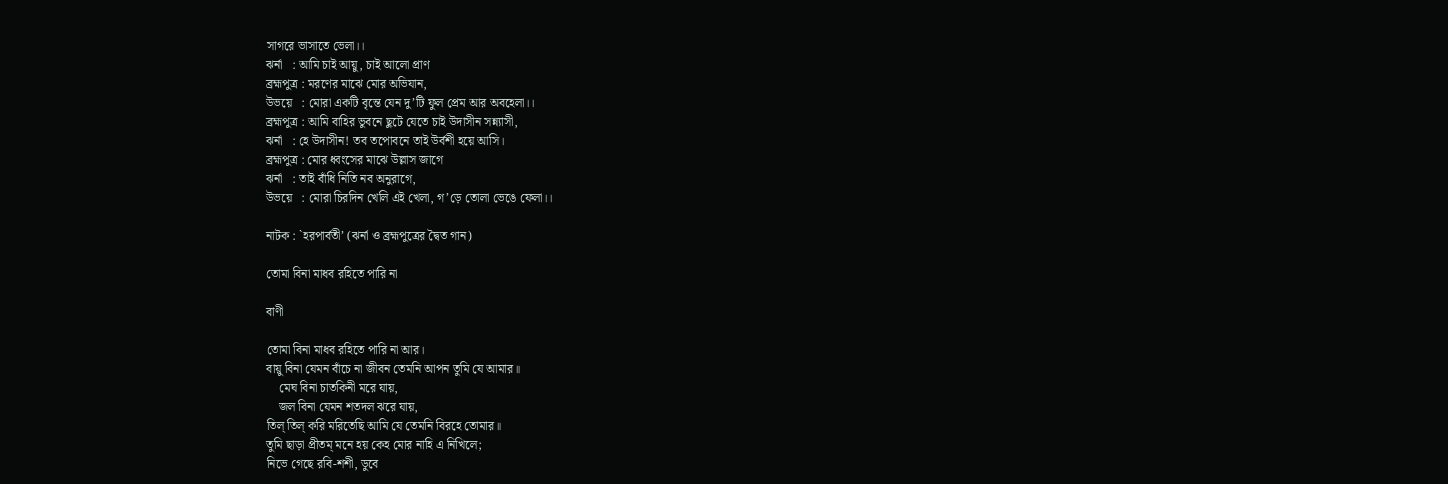সাগরে ভাসাতে ভেলা।।
ঝর্না   : আমি চাই আয়ু, চাই আলো প্রাণ
ব্রহ্মপুত্র : মরণের মাঝে মোর অভিযান,
উভয়ে   : মোরা একটি বৃন্তে যেন দু’টি ফুল প্রেম আর অবহেলা।।
ব্রহ্মপুত্র : আমি বাহির ভুবনে ছুটে যেতে চাই উদাসীন সন্ন্যাসী,
ঝর্না   : হে উদাসীন! তব তপোবনে তাই উর্বশী হয়ে আসি।
ব্রহ্মপুত্র : মোর ধ্বংসের মাঝে উল্লাস জাগে
ঝর্না   : তাই বাঁধি নিতি নব অনুরাগে,
উভয়ে   : মোরা চিরদিন খেলি এই খেলা, গ’ড়ে তোলা ভেঙে ফেলা।।

নাটক : `হরপার্বতী’ (ঝর্না ও ব্রহ্মপুত্রের দ্বৈত গান)

তোমা বিনা মাধব রহিতে পারি না

বাণী

তোমা বিনা মাধব রহিতে পারি না আর।
বায়ু বিনা যেমন বাঁচে না জীবন তেমনি আপন তুমি যে আমার॥
    মেঘ বিনা চাতকিনী মরে যায়,
    জল বিনা যেমন শতদল ঝরে যায়,
তিল্ তিল্ করি মরিতেছি আমি যে তেমনি বিরহে তোমার॥
তুমি ছাড়া প্রীতম্ মনে হয় কেহ মোর নাহি এ নিখিলে;
নিভে গেছে রবি-শশী, ডুবে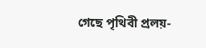গেছে পৃথিবী প্রলয়-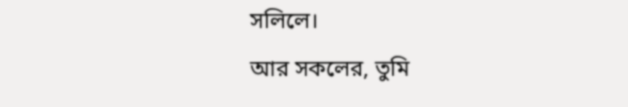সলিলে।
আর সকলের, তুমি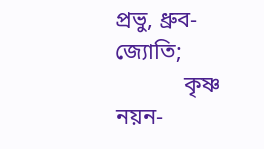প্রভু, ধ্রুব-জ্যোতি;
            কৃষ্ণ নয়ন-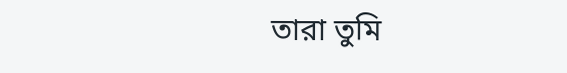তারা তুমি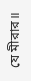যে মীরার॥